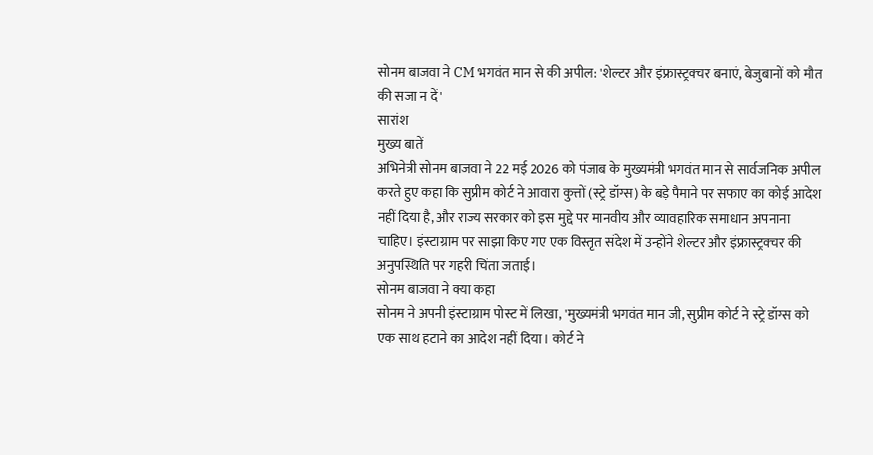सोनम बाजवा ने CM भगवंत मान से की अपील: 'शेल्टर और इंफ्रास्ट्रक्चर बनाएं, बेजुबानों को मौत की सजा न दें'
सारांश
मुख्य बातें
अभिनेत्री सोनम बाजवा ने 22 मई 2026 को पंजाब के मुख्यमंत्री भगवंत मान से सार्वजनिक अपील करते हुए कहा कि सुप्रीम कोर्ट ने आवारा कुत्तों (स्ट्रे डॉग्स) के बड़े पैमाने पर सफाए का कोई आदेश नहीं दिया है, और राज्य सरकार को इस मुद्दे पर मानवीय और व्यावहारिक समाधान अपनाना चाहिए। इंस्टाग्राम पर साझा किए गए एक विस्तृत संदेश में उन्होंने शेल्टर और इंफ्रास्ट्रक्चर की अनुपस्थिति पर गहरी चिंता जताई।
सोनम बाजवा ने क्या कहा
सोनम ने अपनी इंस्टाग्राम पोस्ट में लिखा, 'मुख्यमंत्री भगवंत मान जी, सुप्रीम कोर्ट ने स्ट्रे डॉग्स को एक साथ हटाने का आदेश नहीं दिया। कोर्ट ने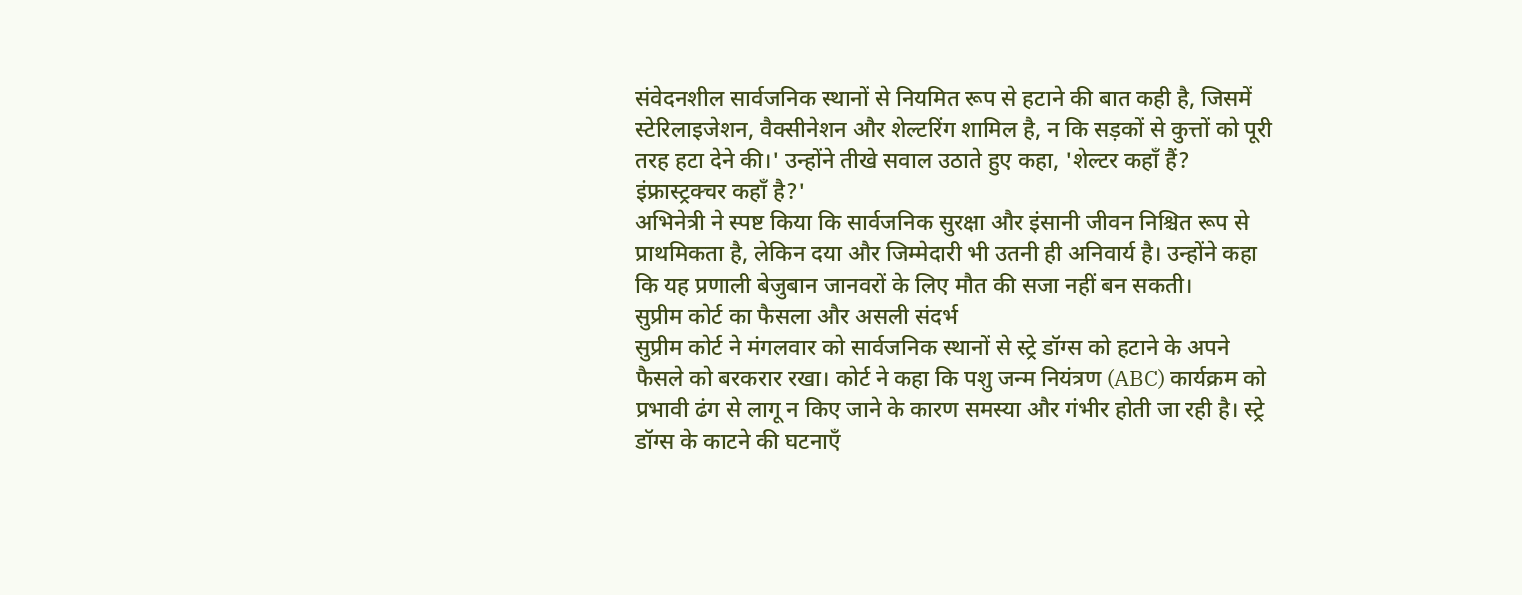संवेदनशील सार्वजनिक स्थानों से नियमित रूप से हटाने की बात कही है, जिसमें स्टेरिलाइजेशन, वैक्सीनेशन और शेल्टरिंग शामिल है, न कि सड़कों से कुत्तों को पूरी तरह हटा देने की।' उन्होंने तीखे सवाल उठाते हुए कहा, 'शेल्टर कहाँ हैं? इंफ्रास्ट्रक्चर कहाँ है?'
अभिनेत्री ने स्पष्ट किया कि सार्वजनिक सुरक्षा और इंसानी जीवन निश्चित रूप से प्राथमिकता है, लेकिन दया और जिम्मेदारी भी उतनी ही अनिवार्य है। उन्होंने कहा कि यह प्रणाली बेजुबान जानवरों के लिए मौत की सजा नहीं बन सकती।
सुप्रीम कोर्ट का फैसला और असली संदर्भ
सुप्रीम कोर्ट ने मंगलवार को सार्वजनिक स्थानों से स्ट्रे डॉग्स को हटाने के अपने फैसले को बरकरार रखा। कोर्ट ने कहा कि पशु जन्म नियंत्रण (ABC) कार्यक्रम को प्रभावी ढंग से लागू न किए जाने के कारण समस्या और गंभीर होती जा रही है। स्ट्रे डॉग्स के काटने की घटनाएँ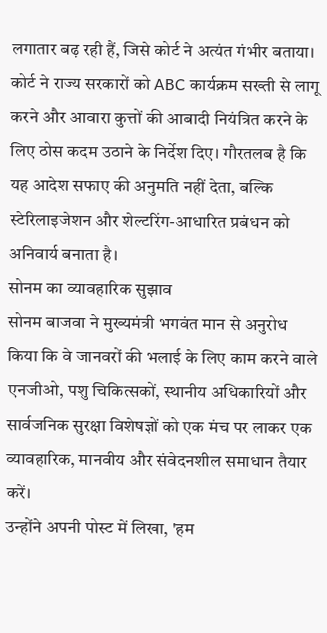लगातार बढ़ रही हैं, जिसे कोर्ट ने अत्यंत गंभीर बताया।
कोर्ट ने राज्य सरकारों को ABC कार्यक्रम सख्ती से लागू करने और आवारा कुत्तों की आबादी नियंत्रित करने के लिए ठोस कदम उठाने के निर्देश दिए। गौरतलब है कि यह आदेश सफाए की अनुमति नहीं देता, बल्कि स्टेरिलाइजेशन और शेल्टरिंग-आधारित प्रबंधन को अनिवार्य बनाता है।
सोनम का व्यावहारिक सुझाव
सोनम बाजवा ने मुख्यमंत्री भगवंत मान से अनुरोध किया कि वे जानवरों की भलाई के लिए काम करने वाले एनजीओ, पशु चिकित्सकों, स्थानीय अधिकारियों और सार्वजनिक सुरक्षा विशेषज्ञों को एक मंच पर लाकर एक व्यावहारिक, मानवीय और संवेदनशील समाधान तैयार करें।
उन्होंने अपनी पोस्ट में लिखा, 'हम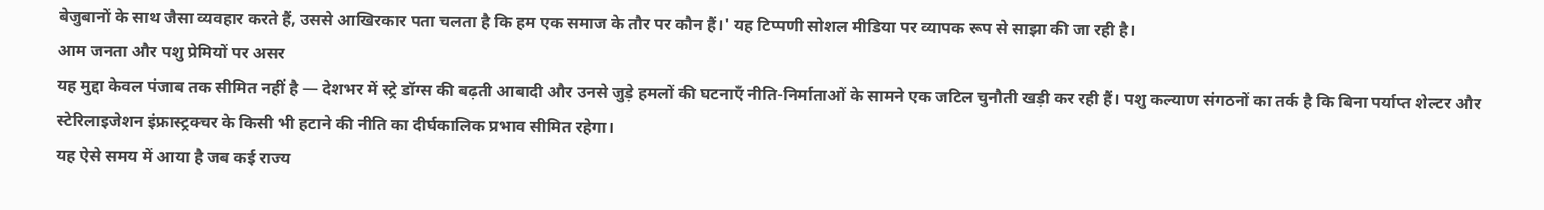बेजुबानों के साथ जैसा व्यवहार करते हैं, उससे आखिरकार पता चलता है कि हम एक समाज के तौर पर कौन हैं।' यह टिप्पणी सोशल मीडिया पर व्यापक रूप से साझा की जा रही है।
आम जनता और पशु प्रेमियों पर असर
यह मुद्दा केवल पंजाब तक सीमित नहीं है — देशभर में स्ट्रे डॉग्स की बढ़ती आबादी और उनसे जुड़े हमलों की घटनाएँ नीति-निर्माताओं के सामने एक जटिल चुनौती खड़ी कर रही हैं। पशु कल्याण संगठनों का तर्क है कि बिना पर्याप्त शेल्टर और स्टेरिलाइजेशन इंफ्रास्ट्रक्चर के किसी भी हटाने की नीति का दीर्घकालिक प्रभाव सीमित रहेगा।
यह ऐसे समय में आया है जब कई राज्य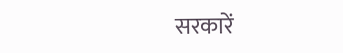सरकारें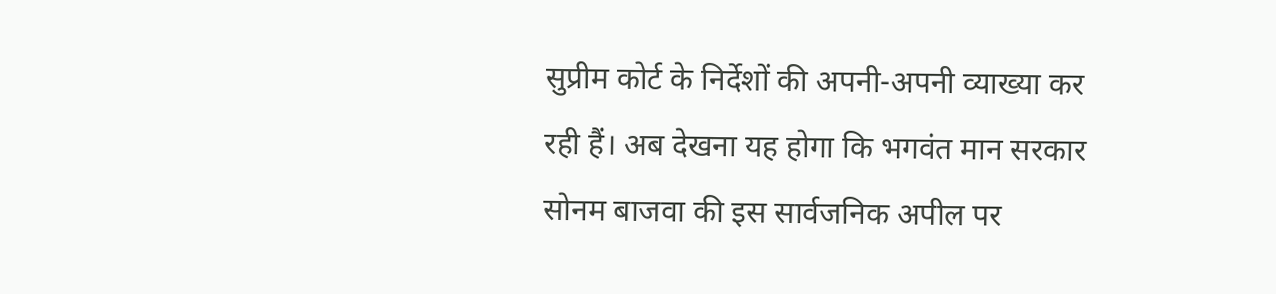सुप्रीम कोर्ट के निर्देशों की अपनी-अपनी व्याख्या कर रही हैं। अब देखना यह होगा कि भगवंत मान सरकार सोनम बाजवा की इस सार्वजनिक अपील पर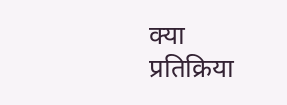क्या प्रतिक्रिया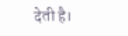देती है।